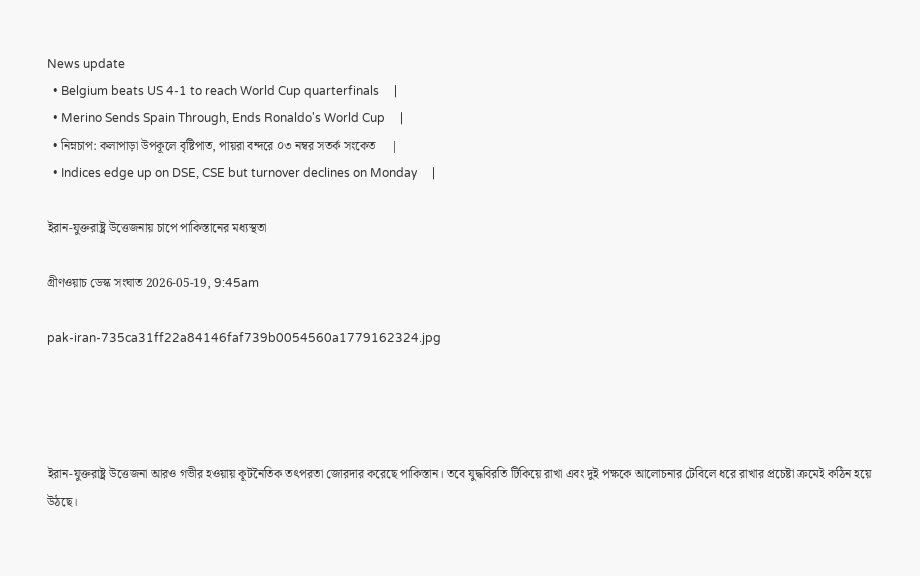News update
  • Belgium beats US 4-1 to reach World Cup quarterfinals     |
  • Merino Sends Spain Through, Ends Ronaldo's World Cup     |
  • নিম্নচাপ: কলাপাড়া উপকূলে বৃষ্টিপাত, পায়রা বন্দরে ০৩ নম্বর সতর্ক সংকেত     |
  • Indices edge up on DSE, CSE but turnover declines on Monday     |

ইরান-যুক্তরাষ্ট্র উত্তেজনায় চাপে পাকিস্তানের মধ্যস্থতা

গ্রীণওয়াচ ডেস্ক সংঘাত 2026-05-19, 9:45am

pak-iran-735ca31ff22a84146faf739b0054560a1779162324.jpg




ইরান-যুক্তরাষ্ট্র উত্তেজনা আরও গভীর হওয়ায় কূটনৈতিক তৎপরতা জোরদার করেছে পাকিস্তান। তবে যুদ্ধবিরতি টিকিয়ে রাখা এবং দুই পক্ষকে আলোচনার টেবিলে ধরে রাখার প্রচেষ্টা ক্রমেই কঠিন হয়ে উঠছে।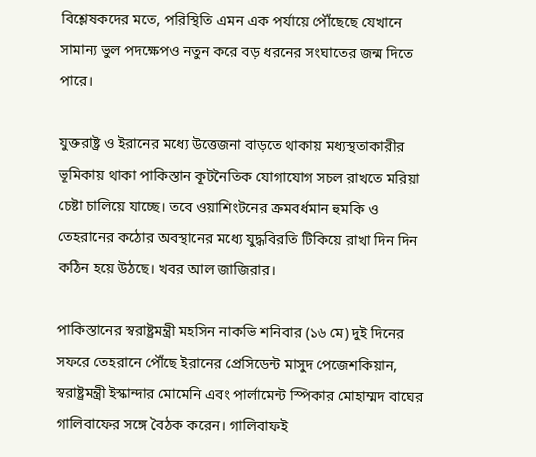বিশ্লেষকদের মতে, পরিস্থিতি এমন এক পর্যায়ে পৌঁছেছে যেখানে সামান্য ভুল পদক্ষেপও নতুন করে বড় ধরনের সংঘাতের জন্ম দিতে পারে।

যুক্তরাষ্ট্র ও ইরানের মধ্যে উত্তেজনা বাড়তে থাকায় মধ্যস্থতাকারীর ভূমিকায় থাকা পাকিস্তান কূটনৈতিক যোগাযোগ সচল রাখতে মরিয়া চেষ্টা চালিয়ে যাচ্ছে। তবে ওয়াশিংটনের ক্রমবর্ধমান হুমকি ও তেহরানের কঠোর অবস্থানের মধ্যে যুদ্ধবিরতি টিকিয়ে রাখা দিন দিন কঠিন হয়ে উঠছে। খবর আল জাজিরার।

পাকিস্তানের স্বরাষ্ট্রমন্ত্রী মহসিন নাকভি শনিবার (১৬ মে) দুই দিনের সফরে তেহরানে পৌঁছে ইরানের প্রেসিডেন্ট মাসুদ পেজেশকিয়ান, স্বরাষ্ট্রমন্ত্রী ইস্কান্দার মোমেনি এবং পার্লামেন্ট স্পিকার মোহাম্মদ বাঘের গালিবাফের সঙ্গে বৈঠক করেন। গালিবাফই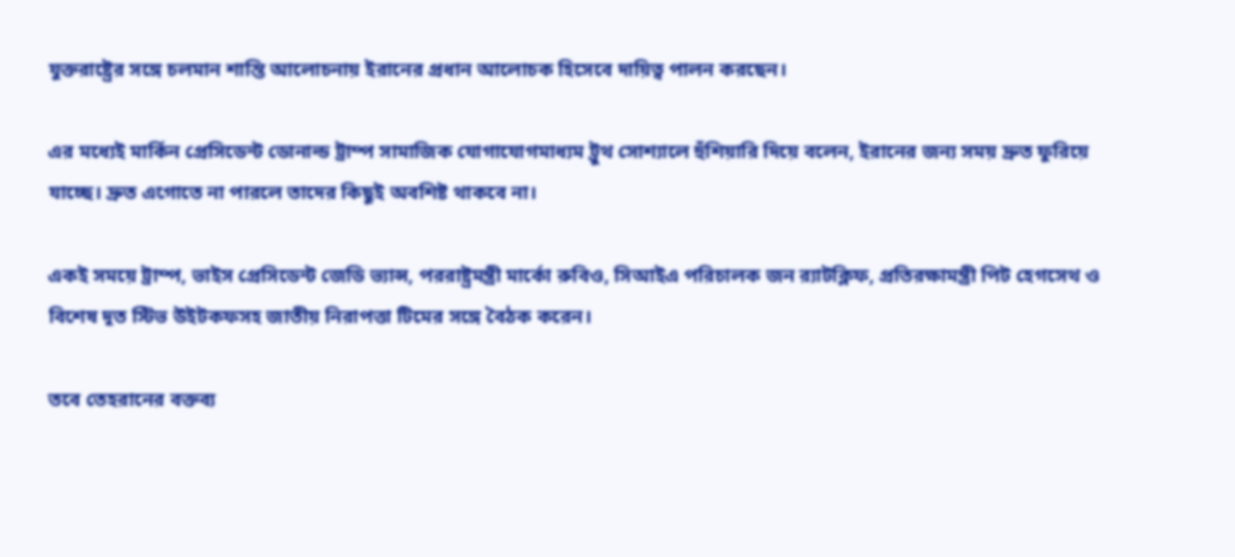যুক্তরাষ্ট্রের সঙ্গে চলমান শান্তি আলোচনায় ইরানের প্রধান আলোচক হিসেবে দায়িত্ব পালন করছেন।

এর মধ্যেই মার্কিন প্রেসিডেন্ট ডোনাল্ড ট্রাম্প সামাজিক যোগাযোগমাধ্যম ট্রুথ সোশ্যালে হুঁশিয়ারি দিয়ে বলেন, ইরানের জন্য সময় দ্রুত ফুরিয়ে যাচ্ছে। দ্রুত এগোতে না পারলে তাদের কিছুই অবশিষ্ট থাকবে না।

একই সময়ে ট্রাম্প, ভাইস প্রেসিডেন্ট জেডি ভ্যান্স, পররাষ্ট্রমন্ত্রী মার্কো রুবিও, সিআইএ পরিচালক জন র‍্যাটক্লিফ, প্রতিরক্ষামন্ত্রী পিট হেগসেথ ও বিশেষ দূত স্টিভ উইটকফসহ জাতীয় নিরাপত্তা টিমের সঙ্গে বৈঠক করেন।

তবে তেহরানের বক্তব্য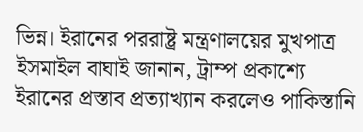ভিন্ন। ইরানের পররাষ্ট্র মন্ত্রণালয়ের মুখপাত্র ইসমাইল বাঘাই জানান, ট্রাম্প প্রকাশ্যে ইরানের প্রস্তাব প্রত্যাখ্যান করলেও পাকিস্তানি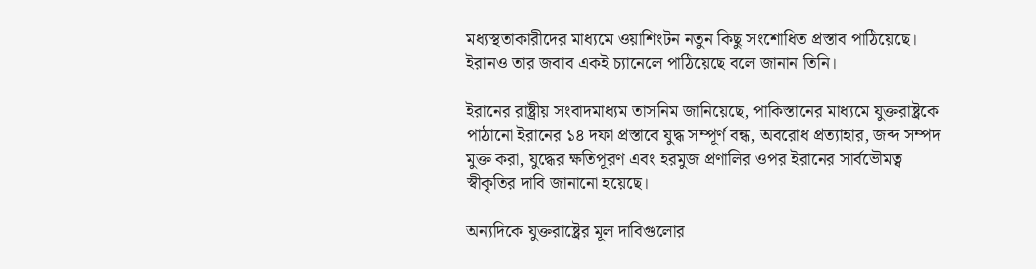মধ্যস্থতাকারীদের মাধ্যমে ওয়াশিংটন নতুন কিছু সংশোধিত প্রস্তাব পাঠিয়েছে। ইরানও তার জবাব একই চ্যানেলে পাঠিয়েছে বলে জানান তিনি।

ইরানের রাষ্ট্রীয় সংবাদমাধ্যম তাসনিম জানিয়েছে, পাকিস্তানের মাধ্যমে যুক্তরাষ্ট্রকে পাঠানো ইরানের ১৪ দফা প্রস্তাবে যুদ্ধ সম্পূর্ণ বন্ধ, অবরোধ প্রত্যাহার, জব্দ সম্পদ মুক্ত করা, যুদ্ধের ক্ষতিপূরণ এবং হরমুজ প্রণালির ওপর ইরানের সার্বভৌমত্ব স্বীকৃতির দাবি জানানো হয়েছে।

অন্যদিকে যুক্তরাষ্ট্রের মূল দাবিগুলোর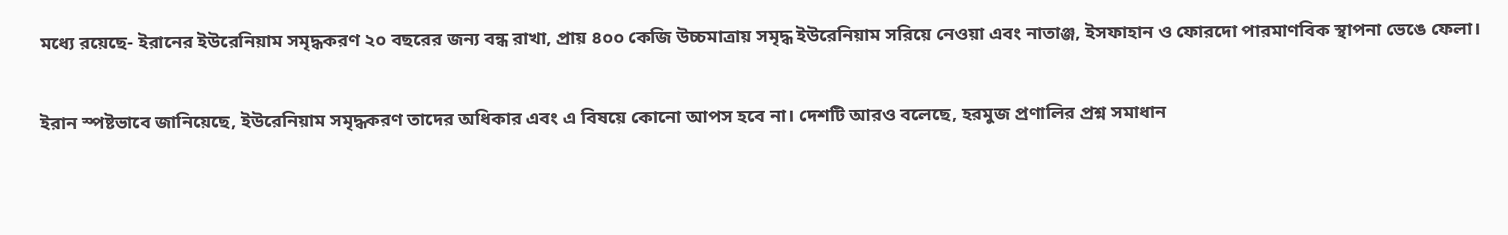মধ্যে রয়েছে- ইরানের ইউরেনিয়াম সমৃদ্ধকরণ ২০ বছরের জন্য বন্ধ রাখা, প্রায় ৪০০ কেজি উচ্চমাত্রায় সমৃদ্ধ ইউরেনিয়াম সরিয়ে নেওয়া এবং নাতাঞ্জ, ইসফাহান ও ফোরদো পারমাণবিক স্থাপনা ভেঙে ফেলা।

ইরান স্পষ্টভাবে জানিয়েছে, ইউরেনিয়াম সমৃদ্ধকরণ তাদের অধিকার এবং এ বিষয়ে কোনো আপস হবে না। দেশটি আরও বলেছে, হরমুজ প্রণালির প্রশ্ন সমাধান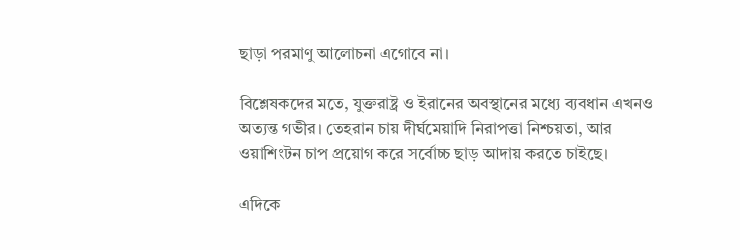ছাড়া পরমাণু আলোচনা এগোবে না।

বিশ্লেষকদের মতে, যুক্তরাষ্ট্র ও ইরানের অবস্থানের মধ্যে ব্যবধান এখনও অত্যন্ত গভীর। তেহরান চায় দীর্ঘমেয়াদি নিরাপত্তা নিশ্চয়তা, আর ওয়াশিংটন চাপ প্রয়োগ করে সর্বোচ্চ ছাড় আদায় করতে চাইছে।

এদিকে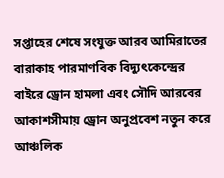সপ্তাহের শেষে সংযুক্ত আরব আমিরাতের বারাকাহ পারমাণবিক বিদ্যুৎকেন্দ্রের বাইরে ড্রোন হামলা এবং সৌদি আরবের আকাশসীমায় ড্রোন অনুপ্রবেশ নতুন করে আঞ্চলিক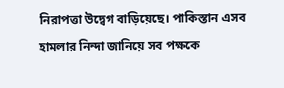নিরাপত্তা উদ্বেগ বাড়িয়েছে। পাকিস্তান এসব হামলার নিন্দা জানিয়ে সব পক্ষকে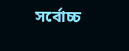সর্বোচ্চ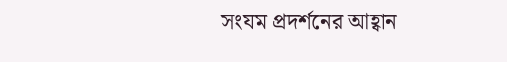সংযম প্রদর্শনের আহ্বান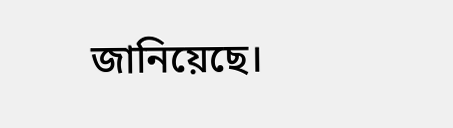জানিয়েছে।